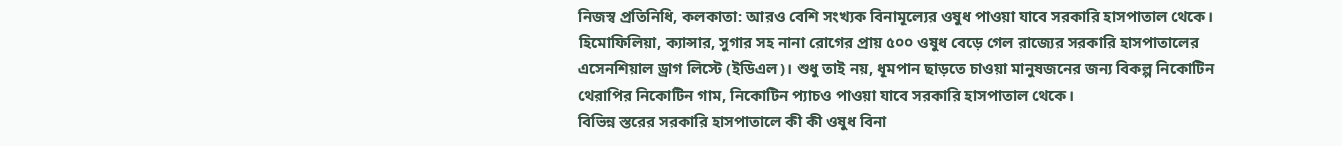নিজস্ব প্রতিনিধি, কলকাতা: আরও বেশি সংখ্যক বিনামূল্যের ওষুধ পাওয়া যাবে সরকারি হাসপাতাল থেকে। হিমোফিলিয়া, ক্যান্সার, সুগার সহ নানা রোগের প্রায় ৫০০ ওষুধ বেড়ে গেল রাজ্যের সরকারি হাসপাতালের এসেনশিয়াল ড্রাগ লিস্টে (ইডিএল)। শুধু তাই নয়, ধূমপান ছাড়তে চাওয়া মানুষজনের জন্য বিকল্প নিকোটিন থেরাপির নিকোটিন গাম, নিকোটিন প্যাচও পাওয়া যাবে সরকারি হাসপাতাল থেকে।
বিভিন্ন স্তরের সরকারি হাসপাতালে কী কী ওষুধ বিনা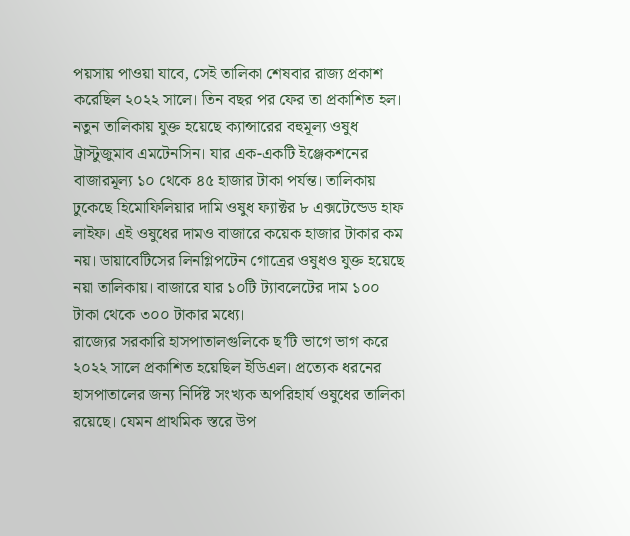পয়সায় পাওয়া যাবে, সেই তালিকা শেষবার রাজ্য প্রকাশ করেছিল ২০২২ সালে। তিন বছর পর ফের তা প্রকাশিত হল। নতুন তালিকায় যুক্ত হয়েছে ক্যান্সারের বহুমূল্য ওষুধ ট্রাস্টুজুমাব এমটেনসিন। যার এক-একটি ইঞ্জেকশনের বাজারমূল্য ১০ থেকে ৪৫ হাজার টাকা পর্যন্ত। তালিকায় ঢুকেছে হিমোফিলিয়ার দামি ওষুধ ফ্যাক্টর ৮ এক্সটেন্ডেড হাফ লাইফ। এই ওষুধের দামও বাজারে কয়েক হাজার টাকার কম নয়। ডায়াবেটিসের লিনগ্লিপটেন গোত্রের ওষুধও যুক্ত হয়েছে নয়া তালিকায়। বাজারে যার ১০টি ট্যাবলেটের দাম ১০০ টাকা থেকে ৩০০ টাকার মধ্যে।
রাজ্যের সরকারি হাসপাতালগুলিকে ছ’টি ভাগে ভাগ করে ২০২২ সালে প্রকাশিত হয়েছিল ইডিএল। প্রত্যেক ধরনের হাসপাতালের জন্য নির্দিষ্ট সংখ্যক অপরিহার্য ওষুধের তালিকা রয়েছে। যেমন প্রাথমিক স্তরে উপ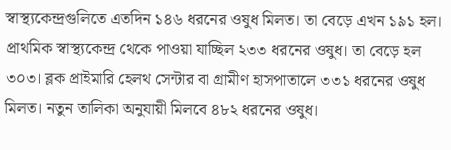স্বাস্থ্যকেন্দ্রগুলিতে এতদিন ১৪৬ ধরনের ওষুধ মিলত। তা বেড়ে এখন ১৯১ হল। প্রাথমিক স্বাস্থ্যকেন্দ্র থেকে পাওয়া যাচ্ছিল ২৩৩ ধরনের ওষুধ। তা বেড়ে হল ৩০৩। ব্লক প্রাইমারি হেলথ সেন্টার বা গ্রামীণ হাসপাতালে ৩৩১ ধরনের ওষুধ মিলত। নতুন তালিকা অনুযায়ী মিলবে ৪৮২ ধরনের ওষুধ।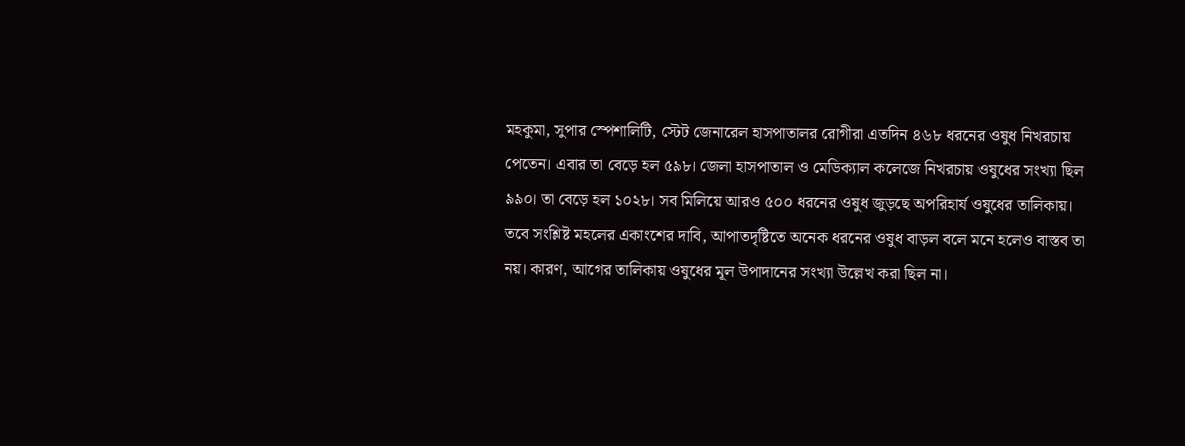মহকুমা, সুপার স্পেশালিটি, স্টেট জেনারেল হাসপাতালর রোগীরা এতদিন ৪৬৮ ধরনের ওষুধ নিখরচায় পেতেন। এবার তা বেড়ে হল ৫৯৮। জেলা হাসপাতাল ও মেডিক্যাল কলেজে নিখরচায় ওষুধের সংখ্যা ছিল ৯৯০। তা বেড়ে হল ১০২৮। সব মিলিয়ে আরও ৫০০ ধরনের ওষুধ জুড়ছে অপরিহার্য ওষুধের তালিকায়।
তবে সংশ্লিষ্ট মহলের একাংশের দাবি, আপাতদৃষ্টিতে অনেক ধরনের ওষুধ বাড়ল বলে মনে হলেও বাস্তব তা নয়। কারণ, আগের তালিকায় ওষুধের মূল উপাদানের সংখ্যা উল্লেখ করা ছিল না।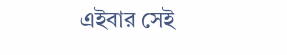এইবার সেই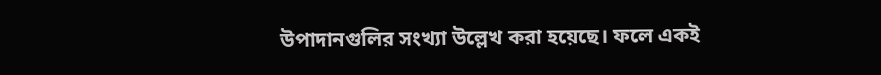উপাদানগুলির সংখ্যা উল্লেখ করা হয়েছে। ফলে একই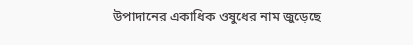উপাদানের একাধিক ওষুধের নাম জুড়েছে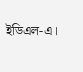ইডিএল-এ।